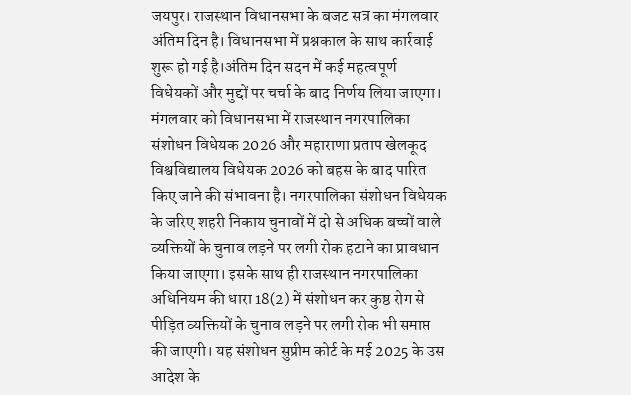जयपुर। राजस्थान विधानसभा के बजट सत्र का मंगलवार अंतिम दिन है। विधानसभा में प्रश्नकाल के साथ कार्रवाई शुरू हो गई है।अंतिम दिन सदन में कई महत्वपूर्ण विधेयकों और मुद्दों पर चर्चा के बाद निर्णय लिया जाएगा।
मंगलवार को विधानसभा में राजस्थान नगरपालिका संशोधन विधेयक 2026 और महाराणा प्रताप खेलकूद विश्वविद्यालय विधेयक 2026 को बहस के बाद पारित किए जाने की संभावना है। नगरपालिका संशोधन विधेयक के जरिए शहरी निकाय चुनावों में दो से अधिक बच्चों वाले व्यक्तियों के चुनाव लड़ने पर लगी रोक हटाने का प्रावधान किया जाएगा। इसके साथ ही राजस्थान नगरपालिका अधिनियम की धारा 18(2) में संशोधन कर कुष्ठ रोग से पीड़ित व्यक्तियों के चुनाव लड़ने पर लगी रोक भी समाप्त की जाएगी। यह संशोधन सुप्रीम कोर्ट के मई 2025 के उस आदेश के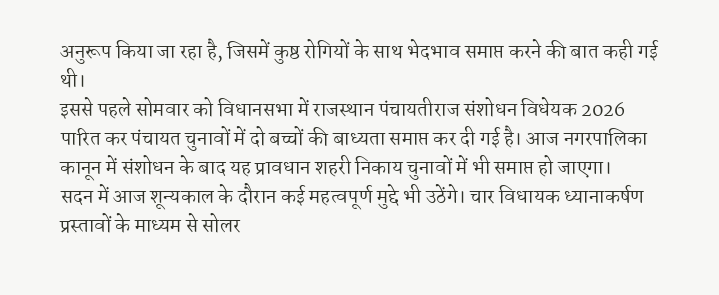अनुरूप किया जा रहा है, जिसमें कुष्ठ रोगियों के साथ भेदभाव समाप्त करने की बात कही गई थी।
इससे पहले सोमवार को विधानसभा में राजस्थान पंचायतीराज संशोधन विधेयक 2026 पारित कर पंचायत चुनावों में दो बच्चों की बाध्यता समाप्त कर दी गई है। आज नगरपालिका कानून में संशोधन के बाद यह प्रावधान शहरी निकाय चुनावों में भी समाप्त हो जाएगा।
सदन में आज शून्यकाल के दौरान कई महत्वपूर्ण मुद्दे भी उठेंगे। चार विधायक ध्यानाकर्षण प्रस्तावों के माध्यम से सोलर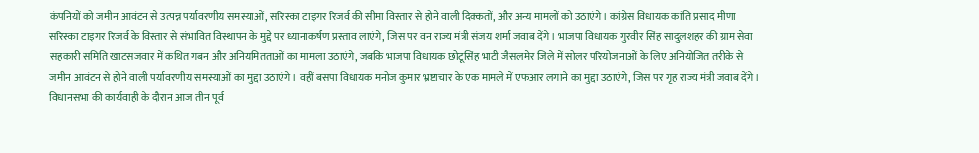कंपनियों को जमीन आवंटन से उत्पन्न पर्यावरणीय समस्याओं, सरिस्का टाइगर रिजर्व की सीमा विस्तार से होने वाली दिक्कतों, और अन्य मामलों को उठाएंगे। कांग्रेस विधायक कांति प्रसाद मीणा सरिस्का टाइगर रिजर्व के विस्तार से संभावित विस्थापन के मुद्दे पर ध्यानाकर्षण प्रस्ताव लाएंगे, जिस पर वन राज्य मंत्री संजय शर्मा जवाब देंगे। भाजपा विधायक गुरवीर सिंह सादुलशहर की ग्राम सेवा सहकारी समिति खाटसजवार में कथित गबन और अनियमितताओं का मामला उठाएंगे, जबकि भाजपा विधायक छोटूसिंह भाटी जैसलमेर जिले में सोलर परियोजनाओं के लिए अनियोजित तरीके से जमीन आवंटन से होने वाली पर्यावरणीय समस्याओं का मुद्दा उठाएंगे। वहीं बसपा विधायक मनोज कुमार भ्रष्टाचार के एक मामले में एफआर लगाने का मुद्दा उठाएंगे, जिस पर गृह राज्य मंत्री जवाब देंगे।
विधानसभा की कार्यवाही के दौरान आज तीन पूर्व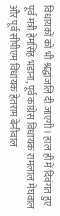विधायकों को भी श्रद्धांजलि दी जाएगी। हाल ही में दिवंगत हुए पूर्व मंत्री हेमसिंह भडाना, पूर्व कांग्रेस विधायक रामलाल मेघवाल और पूर्व सीपीएम विधायक हेतराम बेनीवाल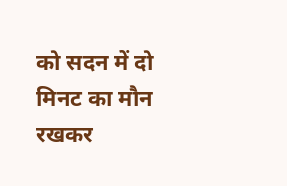को सदन में दो मिनट का मौन रखकर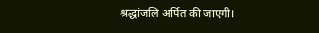श्रद्धांजलि अर्पित की जाएगी।